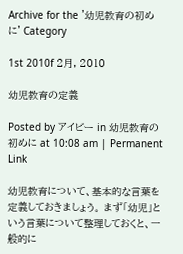Archive for the '幼児教育の初めに' Category

1st 2010f 2月, 2010

幼児教育の定義

Posted by アイビー in 幼児教育の初めに at 10:08 am | Permanent Link

幼児教育について、基本的な言葉を定義しておきましょう。 まず「幼児」という言葉について整理しておくと、一般的に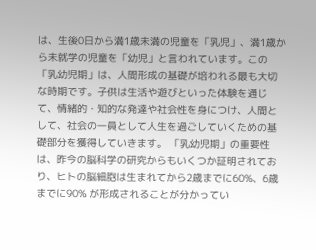は、生後0日から満1歳未満の児童を「乳児」、満1歳から未就学の児童を「幼児」と言われています。この「乳幼児期」は、人間形成の基礎が培われる最も大切な時期です。子供は生活や遊びといった体験を通じて、情緒的・知的な発達や社会性を身につけ、人間として、社会の一員として人生を過ごしていくための基礎部分を獲得していきます。 「乳幼児期」の重要性は、昨今の脳科学の研究からもいくつか証明されており、ヒトの脳細胞は生まれてから2歳までに60%、6歳までに90% が形成されることが分かってい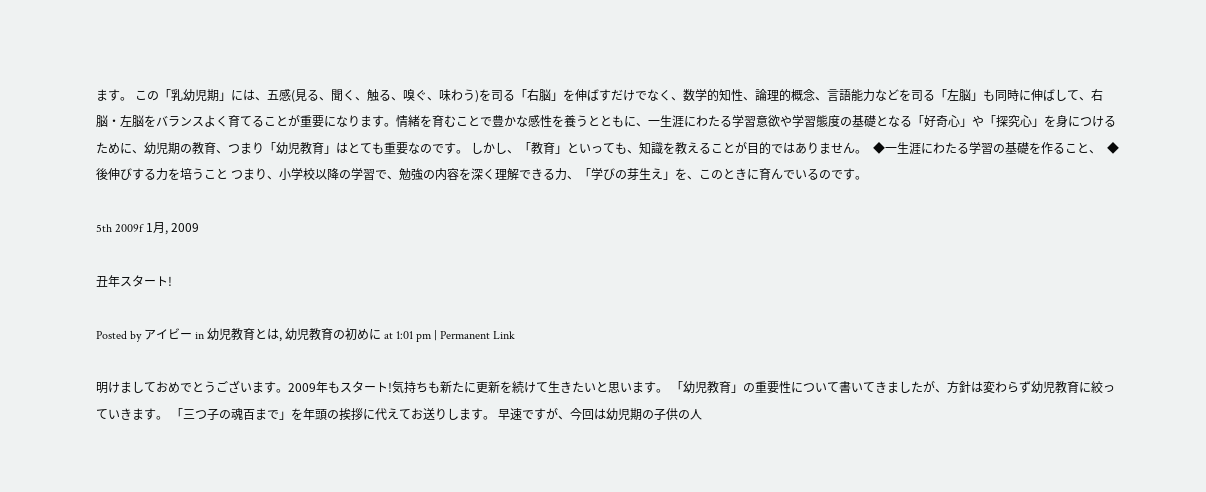ます。 この「乳幼児期」には、五感(見る、聞く、触る、嗅ぐ、味わう)を司る「右脳」を伸ばすだけでなく、数学的知性、論理的概念、言語能力などを司る「左脳」も同時に伸ばして、右脳・左脳をバランスよく育てることが重要になります。情緒を育むことで豊かな感性を養うとともに、一生涯にわたる学習意欲や学習態度の基礎となる「好奇心」や「探究心」を身につけるために、幼児期の教育、つまり「幼児教育」はとても重要なのです。 しかし、「教育」といっても、知識を教えることが目的ではありません。  ◆一生涯にわたる学習の基礎を作ること、  ◆後伸びする力を培うこと つまり、小学校以降の学習で、勉強の内容を深く理解できる力、「学びの芽生え」を、このときに育んでいるのです。

5th 2009f 1月, 2009

丑年スタート!

Posted by アイビー in 幼児教育とは, 幼児教育の初めに at 1:01 pm | Permanent Link

明けましておめでとうございます。2009年もスタート!気持ちも新たに更新を続けて生きたいと思います。 「幼児教育」の重要性について書いてきましたが、方針は変わらず幼児教育に絞っていきます。 「三つ子の魂百まで」を年頭の挨拶に代えてお送りします。 早速ですが、今回は幼児期の子供の人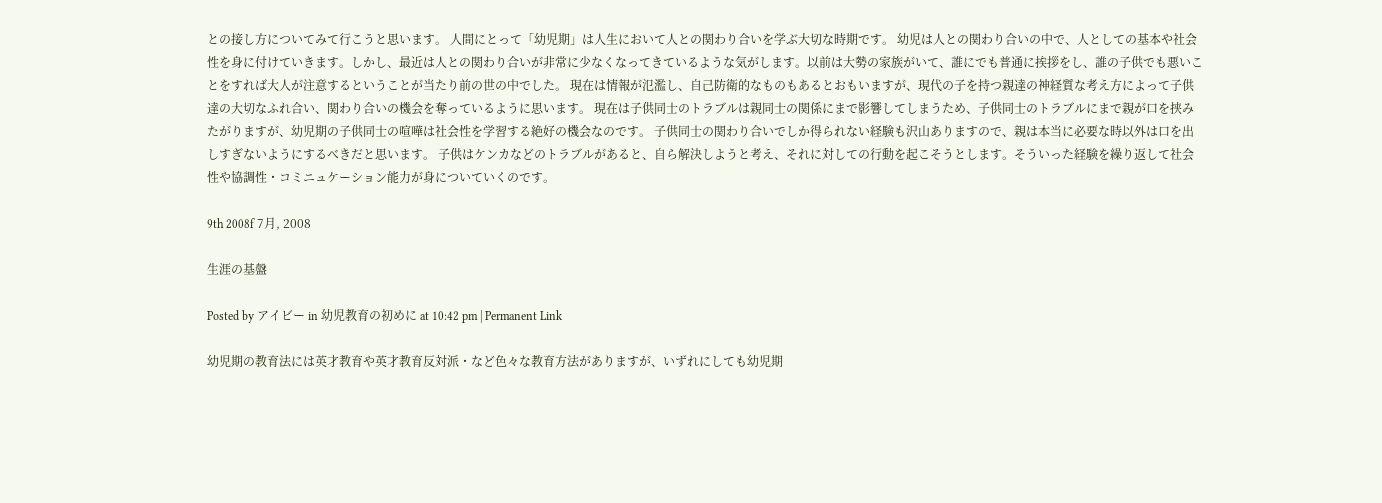との接し方についてみて行こうと思います。 人間にとって「幼児期」は人生において人との関わり合いを学ぶ大切な時期です。 幼児は人との関わり合いの中で、人としての基本や社会性を身に付けていきます。しかし、最近は人との関わり合いが非常に少なくなってきているような気がします。以前は大勢の家族がいて、誰にでも普通に挨拶をし、誰の子供でも悪いことをすれば大人が注意するということが当たり前の世の中でした。 現在は情報が氾濫し、自己防衛的なものもあるとおもいますが、現代の子を持つ親達の神経質な考え方によって子供達の大切なふれ合い、関わり合いの機会を奪っているように思います。 現在は子供同士のトラブルは親同士の関係にまで影響してしまうため、子供同士のトラブルにまで親が口を挟みたがりますが、幼児期の子供同士の喧嘩は社会性を学習する絶好の機会なのです。 子供同士の関わり合いでしか得られない経験も沢山ありますので、親は本当に必要な時以外は口を出しすぎないようにするべきだと思います。 子供はケンカなどのトラブルがあると、自ら解決しようと考え、それに対しての行動を起こそうとします。そういった経験を繰り返して社会性や協調性・コミニュケーション能力が身についていくのです。

9th 2008f 7月, 2008

生涯の基盤

Posted by アイビー in 幼児教育の初めに at 10:42 pm | Permanent Link

幼児期の教育法には英才教育や英才教育反対派・など色々な教育方法がありますが、いずれにしても幼児期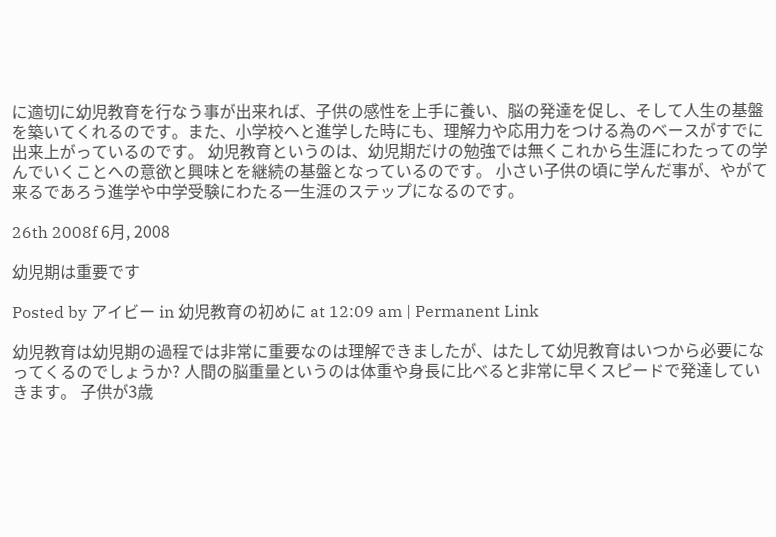に適切に幼児教育を行なう事が出来れば、子供の感性を上手に養い、脳の発達を促し、そして人生の基盤を築いてくれるのです。また、小学校へと進学した時にも、理解力や応用力をつける為のベースがすでに出来上がっているのです。 幼児教育というのは、幼児期だけの勉強では無くこれから生涯にわたっての学んでいくことへの意欲と興味とを継続の基盤となっているのです。 小さい子供の頃に学んだ事が、やがて来るであろう進学や中学受験にわたる一生涯のステップになるのです。

26th 2008f 6月, 2008

幼児期は重要です

Posted by アイビー in 幼児教育の初めに at 12:09 am | Permanent Link

幼児教育は幼児期の過程では非常に重要なのは理解できましたが、はたして幼児教育はいつから必要になってくるのでしょうか? 人間の脳重量というのは体重や身長に比べると非常に早くスピードで発達していきます。 子供が3歳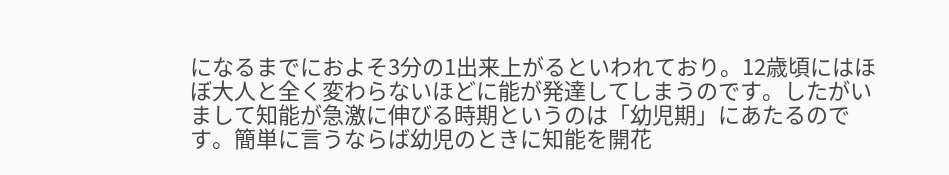になるまでにおよそ3分の1出来上がるといわれており。12歳頃にはほぼ大人と全く変わらないほどに能が発達してしまうのです。したがいまして知能が急激に伸びる時期というのは「幼児期」にあたるのです。簡単に言うならば幼児のときに知能を開花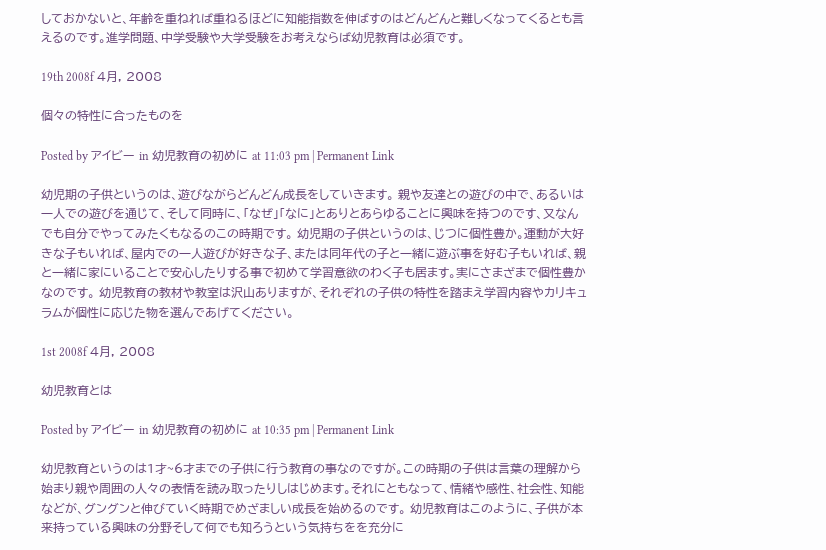しておかないと、年齢を重ねれば重ねるほどに知能指数を伸ばすのはどんどんと難しくなってくるとも言えるのです。進学問題、中学受験や大学受験をお考えならば幼児教育は必須です。

19th 2008f 4月, 2008

個々の特性に合ったものを

Posted by アイビー in 幼児教育の初めに at 11:03 pm | Permanent Link

幼児期の子供というのは、遊びながらどんどん成長をしていきます。 親や友達との遊びの中で、あるいは一人での遊びを通じて、そして同時に、「なぜ」「なに」とありとあらゆることに興味を持つのです、又なんでも自分でやってみたくもなるのこの時期です。 幼児期の子供というのは、じつに個性豊か。運動が大好きな子もいれば、屋内での一人遊びが好きな子、または同年代の子と一緒に遊ぶ事を好む子もいれば、親と一緒に家にいることで安心したりする事で初めて学習意欲のわく子も居ます。実にさまざまで個性豊かなのです。 幼児教育の教材や教室は沢山ありますが、それぞれの子供の特性を踏まえ学習内容やカリキュラムが個性に応じた物を選んであげてください。

1st 2008f 4月, 2008

幼児教育とは

Posted by アイビー in 幼児教育の初めに at 10:35 pm | Permanent Link

幼児教育というのは1才~6才までの子供に行う教育の事なのですが。この時期の子供は言葉の理解から始まり親や周囲の人々の表情を読み取ったりしはじめます。それにともなって、情緒や感性、社会性、知能などが、グングンと伸びていく時期でめざましい成長を始めるのです。 幼児教育はこのように、子供が本来持っている興味の分野そして何でも知ろうという気持ちをを充分に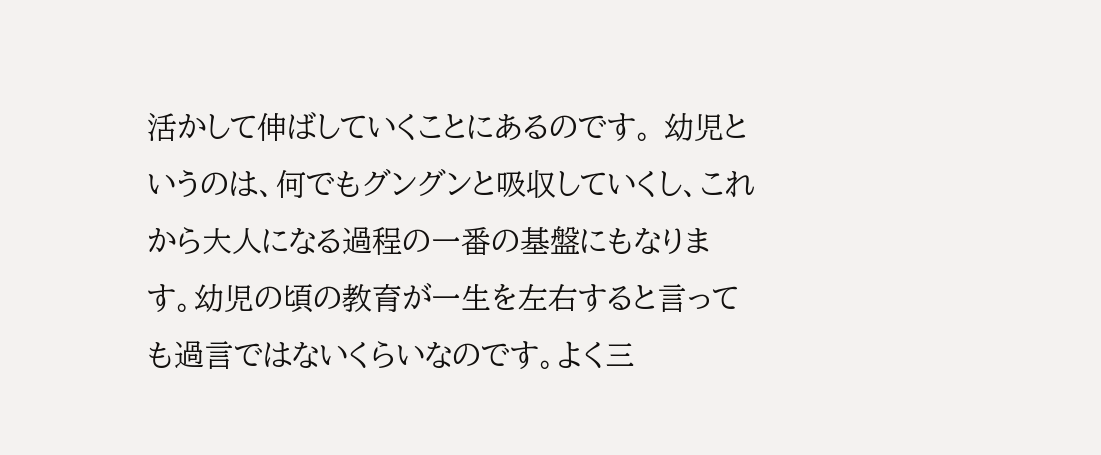活かして伸ばしていくことにあるのです。 幼児というのは、何でもグングンと吸収していくし、これから大人になる過程の一番の基盤にもなります。幼児の頃の教育が一生を左右すると言っても過言ではないくらいなのです。よく三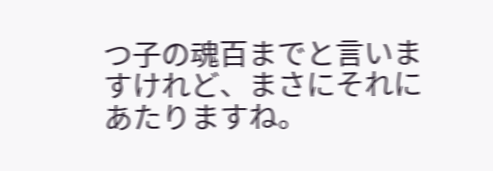つ子の魂百までと言いますけれど、まさにそれにあたりますね。